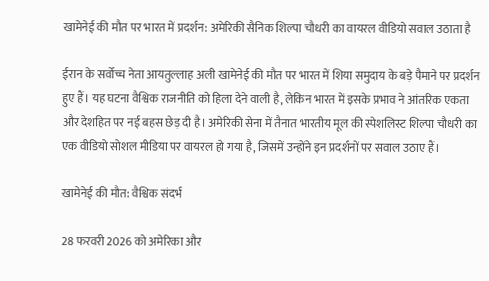खामेनेई की मौत पर भारत में प्रदर्शन: अमेरिकी सैनिक शिल्पा चौधरी का वायरल वीडियो सवाल उठाता है

ईरान के सर्वोच्च नेता आयतुल्लाह अली खामेनेई की मौत पर भारत में शिया समुदाय के बड़े पैमाने पर प्रदर्शन हुए हैं। यह घटना वैश्विक राजनीति को हिला देने वाली है, लेकिन भारत में इसके प्रभाव ने आंतरिक एकता और देशहित पर नई बहस छेड़ दी है। अमेरिकी सेना में तैनात भारतीय मूल की स्पेशलिस्ट शिल्पा चौधरी का एक वीडियो सोशल मीडिया पर वायरल हो गया है, जिसमें उन्होंने इन प्रदर्शनों पर सवाल उठाए हैं।

खामेनेई की मौत: वैश्विक संदर्भ

28 फरवरी 2026 को अमेरिका और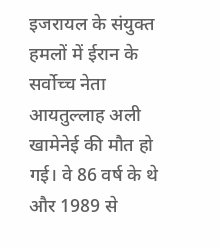इजरायल के संयुक्त हमलों में ईरान के सर्वोच्च नेता आयतुल्लाह अली खामेनेई की मौत हो गई। वे 86 वर्ष के थे और 1989 से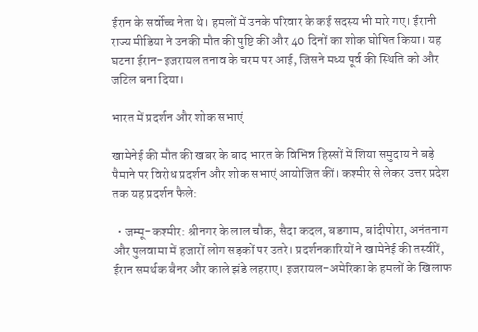ईरान के सर्वोच्च नेता थे। हमलों में उनके परिवार के कई सदस्य भी मारे गए। ईरानी राज्य मीडिया ने उनकी मौत की पुष्टि की और 40 दिनों का शोक घोषित किया। यह घटना ईरान-इजरायल तनाव के चरम पर आई, जिसने मध्य पूर्व की स्थिति को और जटिल बना दिया।

भारत में प्रदर्शन और शोक सभाएं

खामेनेई की मौत की खबर के बाद भारत के विभिन्न हिस्सों में शिया समुदाय ने बड़े पैमाने पर विरोध प्रदर्शन और शोक सभाएं आयोजित कीं। कश्मीर से लेकर उत्तर प्रदेश तक यह प्रदर्शन फैले:

  • जम्मू-कश्मीर: श्रीनगर के लाल चौक, सैदा कदल, बडगाम, बांदीपोरा, अनंतनाग और पुलवामा में हजारों लोग सड़कों पर उतरे। प्रदर्शनकारियों ने खामेनेई की तस्वीरें, ईरान समर्थक बैनर और काले झंडे लहराए। इजरायल-अमेरिका के हमलों के खिलाफ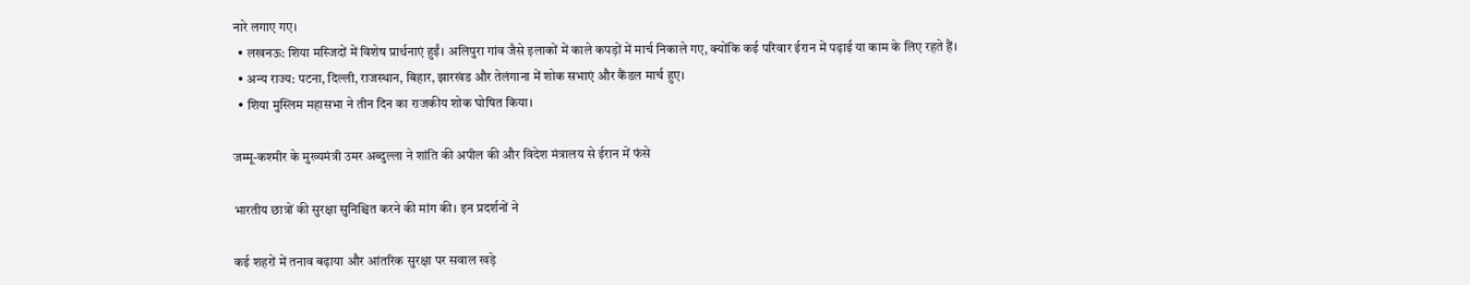नारे लगाए गए।
  • लखनऊ: शिया मस्जिदों में विशेष प्रार्थनाएं हुईं। अलिपुरा गांव जैसे इलाकों में काले कपड़ों में मार्च निकाले गए, क्योंकि कई परिवार ईरान में पढ़ाई या काम के लिए रहते हैं।
  • अन्य राज्य: पटना, दिल्ली, राजस्थान, बिहार, झारखंड और तेलंगाना में शोक सभाएं और कैंडल मार्च हुए।
  • शिया मुस्लिम महासभा ने तीन दिन का राजकीय शोक घोषित किया।

जम्मू-कश्मीर के मुख्यमंत्री उमर अब्दुल्ला ने शांति की अपील की और विदेश मंत्रालय से ईरान में फंसे

भारतीय छात्रों की सुरक्षा सुनिश्चित करने की मांग की। इन प्रदर्शनों ने

कई शहरों में तनाव बढ़ाया और आंतरिक सुरक्षा पर सवाल खड़े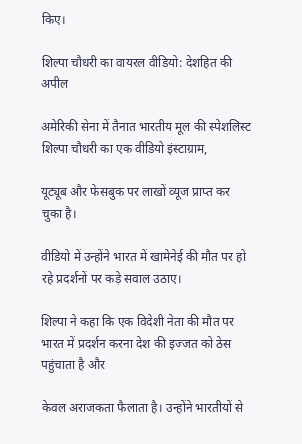किए।

शिल्पा चौधरी का वायरल वीडियो: देशहित की अपील

अमेरिकी सेना में तैनात भारतीय मूल की स्पेशलिस्ट शिल्पा चौधरी का एक वीडियो इंस्टाग्राम,

यूट्यूब और फेसबुक पर लाखों व्यूज प्राप्त कर चुका है।

वीडियो में उन्होंने भारत में खामेनेई की मौत पर हो रहे प्रदर्शनों पर कड़े सवाल उठाए।

शिल्पा ने कहा कि एक विदेशी नेता की मौत पर भारत में प्रदर्शन करना देश की इज्जत को ठेस पहुंचाता है और

केवल अराजकता फैलाता है। उन्होंने भारतीयों से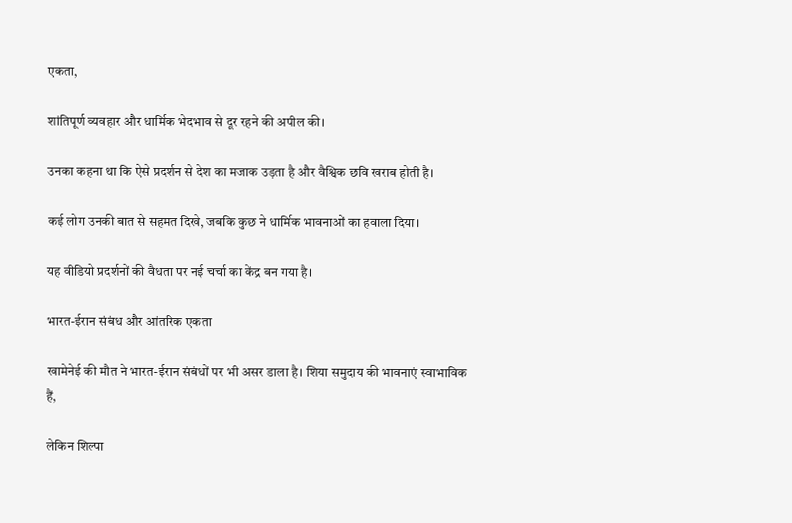एकता,

शांतिपूर्ण व्यवहार और धार्मिक भेदभाव से दूर रहने की अपील की।

उनका कहना था कि ऐसे प्रदर्शन से देश का मजाक उड़ता है और वैश्विक छवि खराब होती है।

कई लोग उनकी बात से सहमत दिखे, जबकि कुछ ने धार्मिक भावनाओं का हवाला दिया।

यह वीडियो प्रदर्शनों की वैधता पर नई चर्चा का केंद्र बन गया है।

भारत-ईरान संबंध और आंतरिक एकता

खामेनेई की मौत ने भारत-ईरान संबंधों पर भी असर डाला है। शिया समुदाय की भावनाएं स्वाभाविक हैं,

लेकिन शिल्पा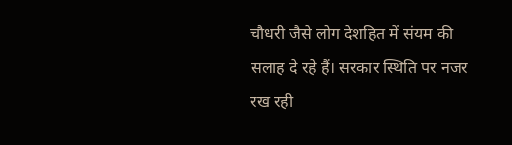चौधरी जैसे लोग देशहित में संयम की सलाह दे रहे हैं। सरकार स्थिति पर नजर रख रही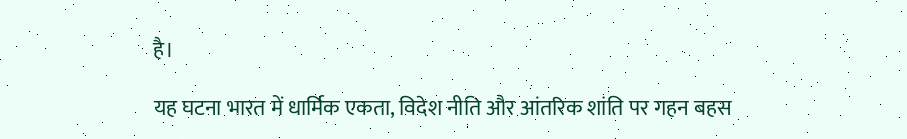है।

यह घटना भारत में धार्मिक एकता, विदेश नीति और आंतरिक शांति पर गहन बहस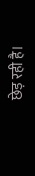छेड़ रही है।